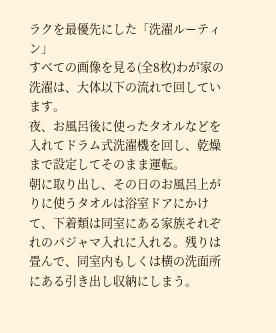ラクを最優先にした「洗濯ルーティン」
すべての画像を見る(全8枚)わが家の洗濯は、大体以下の流れで回しています。
夜、お風呂後に使ったタオルなどを入れてドラム式洗濯機を回し、乾燥まで設定してそのまま運転。
朝に取り出し、その日のお風呂上がりに使うタオルは浴室ドアにかけて、下着類は同室にある家族それぞれのパジャマ入れに入れる。残りは畳んで、同室内もしくは横の洗面所にある引き出し収納にしまう。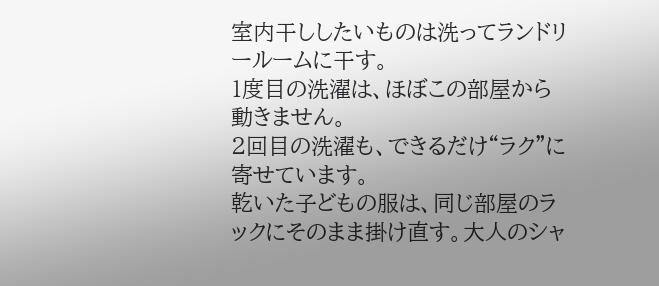室内干ししたいものは洗ってランドリールームに干す。
1度目の洗濯は、ほぼこの部屋から動きません。
2回目の洗濯も、できるだけ“ラク”に寄せています。
乾いた子どもの服は、同じ部屋のラックにそのまま掛け直す。大人のシャ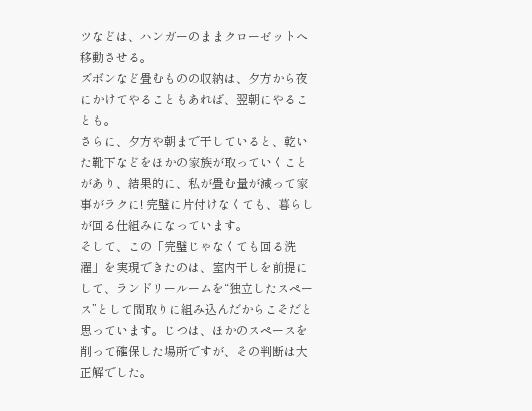ツなどは、ハンガーのままクローゼットへ移動させる。
ズボンなど畳むものの収納は、夕方から夜にかけてやることもあれば、翌朝にやることも。
さらに、夕方や朝まで干していると、乾いた靴下などをほかの家族が取っていくことがあり、結果的に、私が畳む量が減って家事がラクに! 完璧に片付けなくても、暮らしが回る仕組みになっています。
そして、この「完璧じゃなくても回る洗濯」を実現できたのは、室内干しを前提にして、ランドリールームを“独立したスペース”として間取りに組み込んだからこそだと思っています。じつは、ほかのスペースを削って確保した場所ですが、その判断は大正解でした。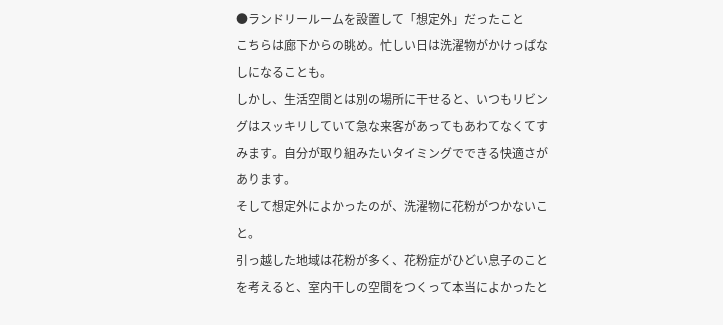●ランドリールームを設置して「想定外」だったこと
こちらは廊下からの眺め。忙しい日は洗濯物がかけっぱなしになることも。
しかし、生活空間とは別の場所に干せると、いつもリビングはスッキリしていて急な来客があってもあわてなくてすみます。自分が取り組みたいタイミングでできる快適さがあります。
そして想定外によかったのが、洗濯物に花粉がつかないこと。
引っ越した地域は花粉が多く、花粉症がひどい息子のことを考えると、室内干しの空間をつくって本当によかったと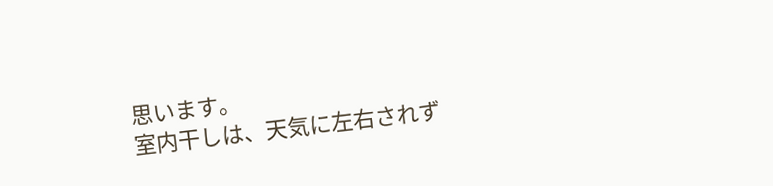思います。
室内干しは、天気に左右されず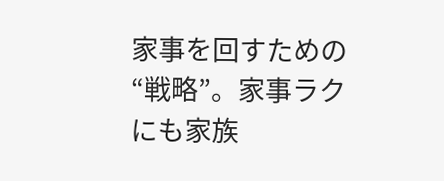家事を回すための“戦略”。家事ラクにも家族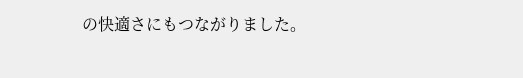の快適さにもつながりました。